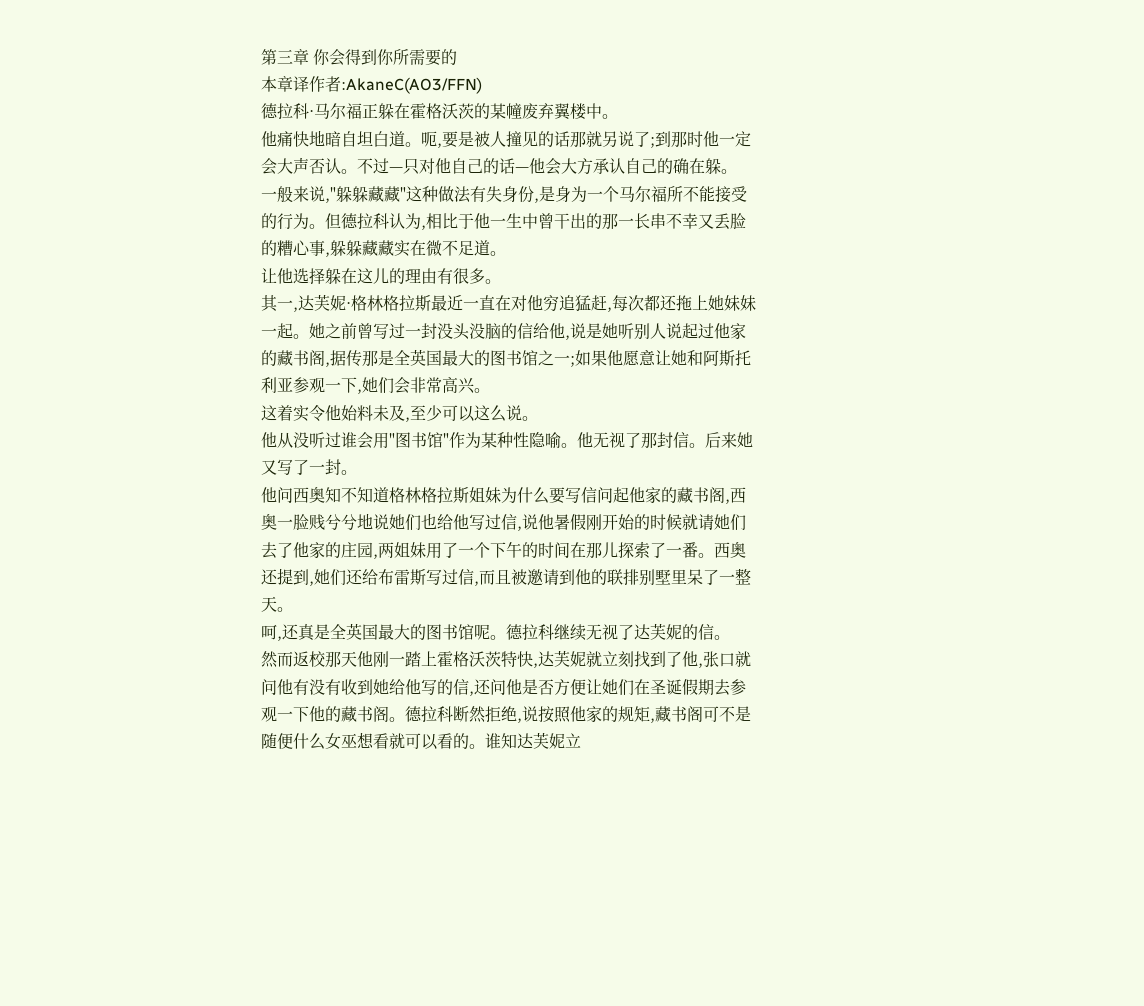第三章 你会得到你所需要的
本章译作者:AkaneC(AO3/FFN)
德拉科·马尔福正躲在霍格沃茨的某幢废弃翼楼中。
他痛快地暗自坦白道。呃,要是被人撞见的话那就另说了;到那时他一定会大声否认。不过—只对他自己的话—他会大方承认自己的确在躲。
一般来说,"躲躲藏藏"这种做法有失身份,是身为一个马尔福所不能接受的行为。但德拉科认为,相比于他一生中曾干出的那一长串不幸又丢脸的糟心事,躲躲藏藏实在微不足道。
让他选择躲在这儿的理由有很多。
其一,达芙妮·格林格拉斯最近一直在对他穷追猛赶,每次都还拖上她妹妹一起。她之前曾写过一封没头没脑的信给他,说是她听别人说起过他家的藏书阁,据传那是全英国最大的图书馆之一;如果他愿意让她和阿斯托利亚参观一下,她们会非常高兴。
这着实令他始料未及,至少可以这么说。
他从没听过谁会用"图书馆"作为某种性隐喻。他无视了那封信。后来她又写了一封。
他问西奥知不知道格林格拉斯姐妹为什么要写信问起他家的藏书阁,西奥一脸贱兮兮地说她们也给他写过信,说他暑假刚开始的时候就请她们去了他家的庄园,两姐妹用了一个下午的时间在那儿探索了一番。西奥还提到,她们还给布雷斯写过信,而且被邀请到他的联排别墅里呆了一整天。
呵,还真是全英国最大的图书馆呢。德拉科继续无视了达芙妮的信。
然而返校那天他刚一踏上霍格沃茨特快,达芙妮就立刻找到了他,张口就问他有没有收到她给他写的信,还问他是否方便让她们在圣诞假期去参观一下他的藏书阁。德拉科断然拒绝,说按照他家的规矩,藏书阁可不是随便什么女巫想看就可以看的。谁知达芙妮立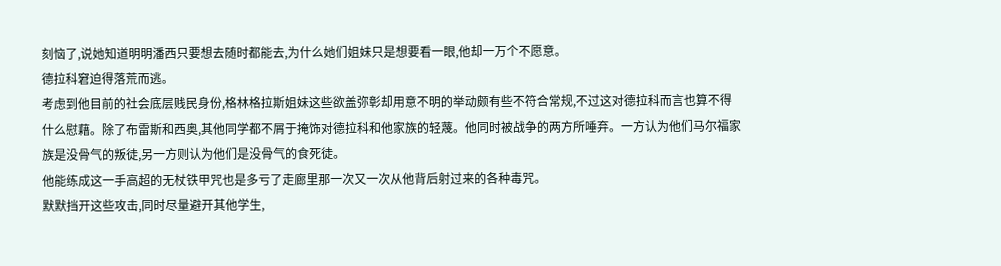刻恼了,说她知道明明潘西只要想去随时都能去,为什么她们姐妹只是想要看一眼,他却一万个不愿意。
德拉科窘迫得落荒而逃。
考虑到他目前的社会底层贱民身份,格林格拉斯姐妹这些欲盖弥彰却用意不明的举动颇有些不符合常规,不过这对德拉科而言也算不得什么慰藉。除了布雷斯和西奥,其他同学都不屑于掩饰对德拉科和他家族的轻蔑。他同时被战争的两方所唾弃。一方认为他们马尔福家族是没骨气的叛徒,另一方则认为他们是没骨气的食死徒。
他能练成这一手高超的无杖铁甲咒也是多亏了走廊里那一次又一次从他背后射过来的各种毒咒。
默默挡开这些攻击,同时尽量避开其他学生,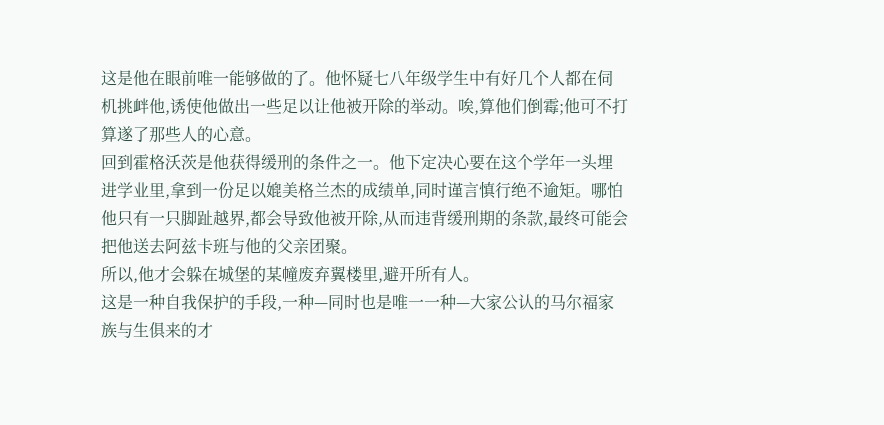这是他在眼前唯一能够做的了。他怀疑七八年级学生中有好几个人都在伺机挑衅他,诱使他做出一些足以让他被开除的举动。唉,算他们倒霉;他可不打算遂了那些人的心意。
回到霍格沃茨是他获得缓刑的条件之一。他下定决心要在这个学年一头埋进学业里,拿到一份足以媲美格兰杰的成绩单,同时谨言慎行绝不逾矩。哪怕他只有一只脚趾越界,都会导致他被开除,从而违背缓刑期的条款,最终可能会把他送去阿兹卡班与他的父亲团聚。
所以,他才会躲在城堡的某幢废弃翼楼里,避开所有人。
这是一种自我保护的手段,一种—同时也是唯一一种—大家公认的马尔福家族与生俱来的才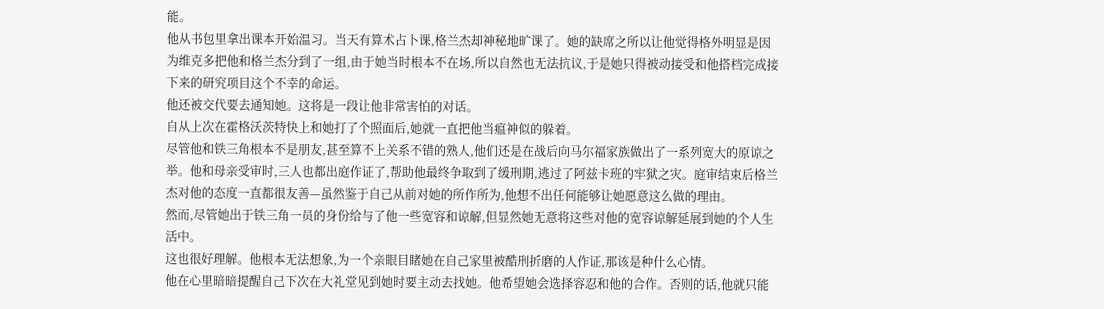能。
他从书包里拿出课本开始温习。当天有算术占卜课,格兰杰却神秘地旷课了。她的缺席之所以让他觉得格外明显是因为维克多把他和格兰杰分到了一组,由于她当时根本不在场,所以自然也无法抗议,于是她只得被动接受和他搭档完成接下来的研究项目这个不幸的命运。
他还被交代要去通知她。这将是一段让他非常害怕的对话。
自从上次在霍格沃茨特快上和她打了个照面后,她就一直把他当瘟神似的躲着。
尽管他和铁三角根本不是朋友,甚至算不上关系不错的熟人,他们还是在战后向马尔福家族做出了一系列宽大的原谅之举。他和母亲受审时,三人也都出庭作证了,帮助他最终争取到了缓刑期,逃过了阿兹卡班的牢狱之灾。庭审结束后格兰杰对他的态度一直都很友善—虽然鉴于自己从前对她的所作所为,他想不出任何能够让她愿意这么做的理由。
然而,尽管她出于铁三角一员的身份给与了他一些宽容和谅解,但显然她无意将这些对他的宽容谅解延展到她的个人生活中。
这也很好理解。他根本无法想象,为一个亲眼目睹她在自己家里被酷刑折磨的人作证,那该是种什么心情。
他在心里暗暗提醒自己下次在大礼堂见到她时要主动去找她。他希望她会选择容忍和他的合作。否则的话,他就只能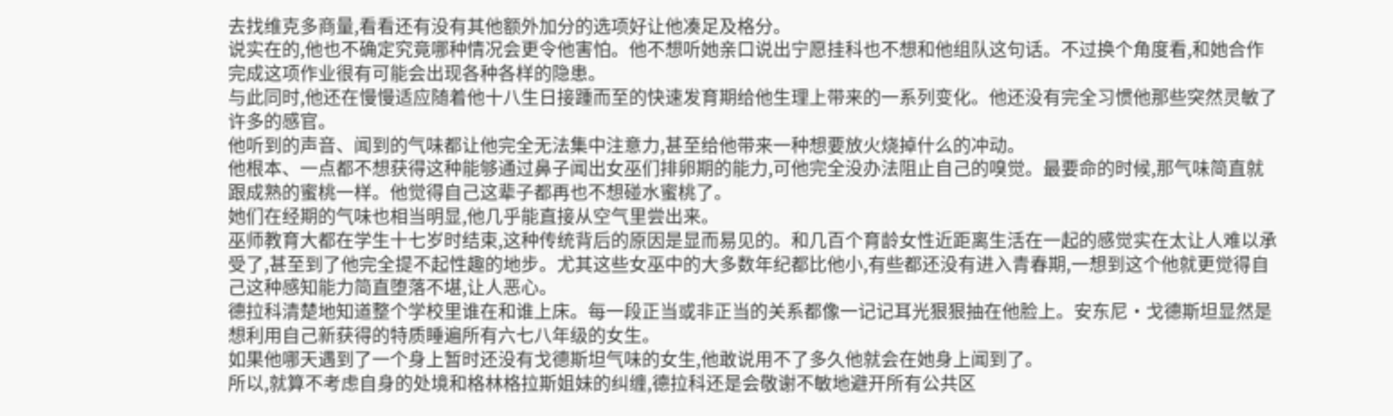去找维克多商量,看看还有没有其他额外加分的选项好让他凑足及格分。
说实在的,他也不确定究竟哪种情况会更令他害怕。他不想听她亲口说出宁愿挂科也不想和他组队这句话。不过换个角度看,和她合作完成这项作业很有可能会出现各种各样的隐患。
与此同时,他还在慢慢适应随着他十八生日接踵而至的快速发育期给他生理上带来的一系列变化。他还没有完全习惯他那些突然灵敏了许多的感官。
他听到的声音、闻到的气味都让他完全无法集中注意力,甚至给他带来一种想要放火烧掉什么的冲动。
他根本、一点都不想获得这种能够通过鼻子闻出女巫们排卵期的能力,可他完全没办法阻止自己的嗅觉。最要命的时候,那气味简直就跟成熟的蜜桃一样。他觉得自己这辈子都再也不想碰水蜜桃了。
她们在经期的气味也相当明显,他几乎能直接从空气里尝出来。
巫师教育大都在学生十七岁时结束,这种传统背后的原因是显而易见的。和几百个育龄女性近距离生活在一起的感觉实在太让人难以承受了,甚至到了他完全提不起性趣的地步。尤其这些女巫中的大多数年纪都比他小,有些都还没有进入青春期,一想到这个他就更觉得自己这种感知能力简直堕落不堪,让人恶心。
德拉科清楚地知道整个学校里谁在和谁上床。每一段正当或非正当的关系都像一记记耳光狠狠抽在他脸上。安东尼·戈德斯坦显然是想利用自己新获得的特质睡遍所有六七八年级的女生。
如果他哪天遇到了一个身上暂时还没有戈德斯坦气味的女生,他敢说用不了多久他就会在她身上闻到了。
所以,就算不考虑自身的处境和格林格拉斯姐妹的纠缠,德拉科还是会敬谢不敏地避开所有公共区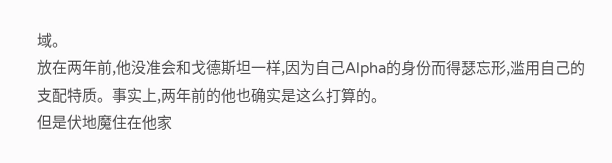域。
放在两年前,他没准会和戈德斯坦一样,因为自己Alpha的身份而得瑟忘形,滥用自己的支配特质。事实上,两年前的他也确实是这么打算的。
但是伏地魔住在他家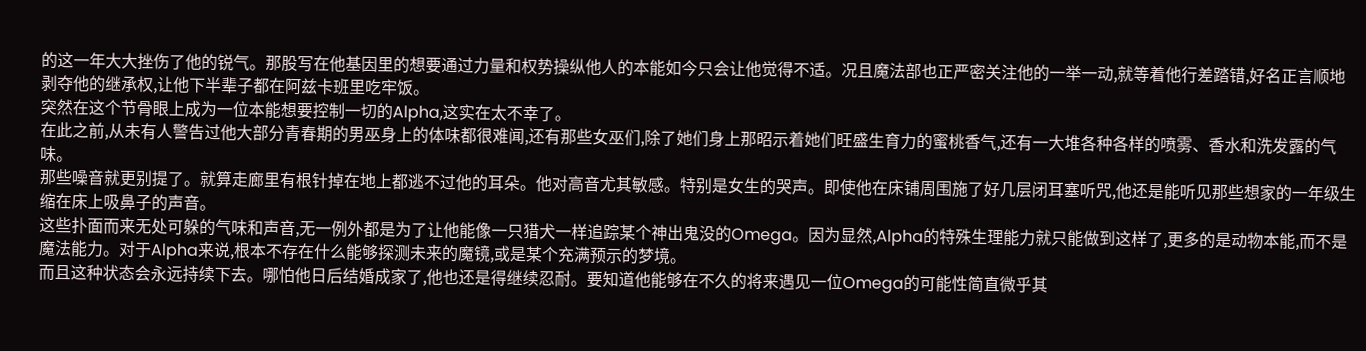的这一年大大挫伤了他的锐气。那股写在他基因里的想要通过力量和权势操纵他人的本能如今只会让他觉得不适。况且魔法部也正严密关注他的一举一动,就等着他行差踏错,好名正言顺地剥夺他的继承权,让他下半辈子都在阿兹卡班里吃牢饭。
突然在这个节骨眼上成为一位本能想要控制一切的Alpha,这实在太不幸了。
在此之前,从未有人警告过他大部分青春期的男巫身上的体味都很难闻,还有那些女巫们,除了她们身上那昭示着她们旺盛生育力的蜜桃香气,还有一大堆各种各样的喷雾、香水和洗发露的气味。
那些噪音就更别提了。就算走廊里有根针掉在地上都逃不过他的耳朵。他对高音尤其敏感。特别是女生的哭声。即使他在床铺周围施了好几层闭耳塞听咒,他还是能听见那些想家的一年级生缩在床上吸鼻子的声音。
这些扑面而来无处可躲的气味和声音,无一例外都是为了让他能像一只猎犬一样追踪某个神出鬼没的Omega。因为显然,Alpha的特殊生理能力就只能做到这样了,更多的是动物本能,而不是魔法能力。对于Alpha来说,根本不存在什么能够探测未来的魔镜,或是某个充满预示的梦境。
而且这种状态会永远持续下去。哪怕他日后结婚成家了,他也还是得继续忍耐。要知道他能够在不久的将来遇见一位Omega的可能性简直微乎其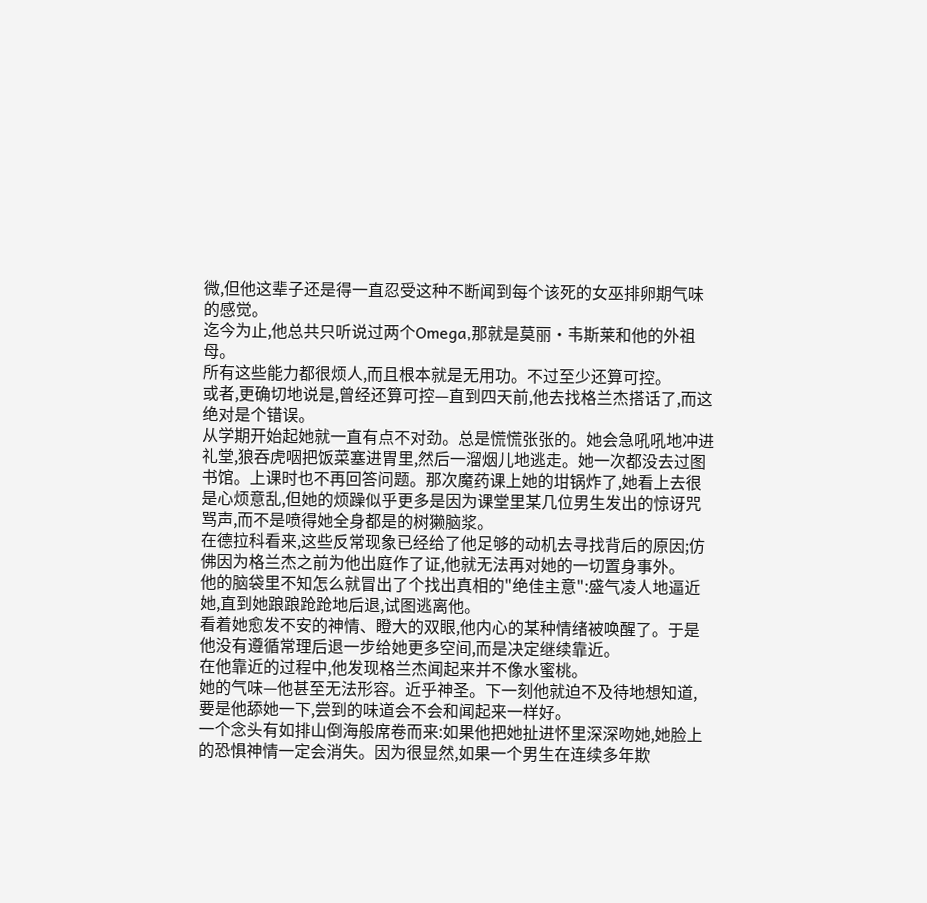微,但他这辈子还是得一直忍受这种不断闻到每个该死的女巫排卵期气味的感觉。
迄今为止,他总共只听说过两个Omega,那就是莫丽·韦斯莱和他的外祖母。
所有这些能力都很烦人,而且根本就是无用功。不过至少还算可控。
或者,更确切地说是,曾经还算可控—直到四天前,他去找格兰杰搭话了,而这绝对是个错误。
从学期开始起她就一直有点不对劲。总是慌慌张张的。她会急吼吼地冲进礼堂,狼吞虎咽把饭菜塞进胃里,然后一溜烟儿地逃走。她一次都没去过图书馆。上课时也不再回答问题。那次魔药课上她的坩锅炸了,她看上去很是心烦意乱,但她的烦躁似乎更多是因为课堂里某几位男生发出的惊讶咒骂声,而不是喷得她全身都是的树獭脑浆。
在德拉科看来,这些反常现象已经给了他足够的动机去寻找背后的原因;仿佛因为格兰杰之前为他出庭作了证,他就无法再对她的一切置身事外。
他的脑袋里不知怎么就冒出了个找出真相的"绝佳主意":盛气凌人地逼近她,直到她踉踉跄跄地后退,试图逃离他。
看着她愈发不安的神情、瞪大的双眼,他内心的某种情绪被唤醒了。于是他没有遵循常理后退一步给她更多空间,而是决定继续靠近。
在他靠近的过程中,他发现格兰杰闻起来并不像水蜜桃。
她的气味—他甚至无法形容。近乎神圣。下一刻他就迫不及待地想知道,要是他舔她一下,尝到的味道会不会和闻起来一样好。
一个念头有如排山倒海般席卷而来:如果他把她扯进怀里深深吻她,她脸上的恐惧神情一定会消失。因为很显然,如果一个男生在连续多年欺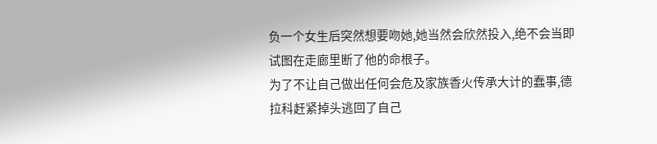负一个女生后突然想要吻她,她当然会欣然投入,绝不会当即试图在走廊里断了他的命根子。
为了不让自己做出任何会危及家族香火传承大计的蠢事,德拉科赶紧掉头逃回了自己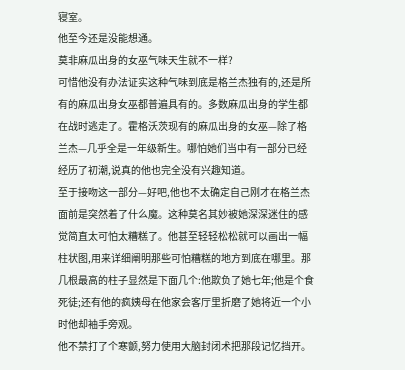寝室。
他至今还是没能想通。
莫非麻瓜出身的女巫气味天生就不一样?
可惜他没有办法证实这种气味到底是格兰杰独有的,还是所有的麻瓜出身女巫都普遍具有的。多数麻瓜出身的学生都在战时逃走了。霍格沃茨现有的麻瓜出身的女巫—除了格兰杰—几乎全是一年级新生。哪怕她们当中有一部分已经经历了初潮,说真的他也完全没有兴趣知道。
至于接吻这一部分—好吧,他也不太确定自己刚才在格兰杰面前是突然着了什么魔。这种莫名其妙被她深深迷住的感觉简直太可怕太糟糕了。他甚至轻轻松松就可以画出一幅柱状图,用来详细阐明那些可怕糟糕的地方到底在哪里。那几根最高的柱子显然是下面几个:他欺负了她七年;他是个食死徒;还有他的疯姨母在他家会客厅里折磨了她将近一个小时他却袖手旁观。
他不禁打了个寒颤,努力使用大脑封闭术把那段记忆挡开。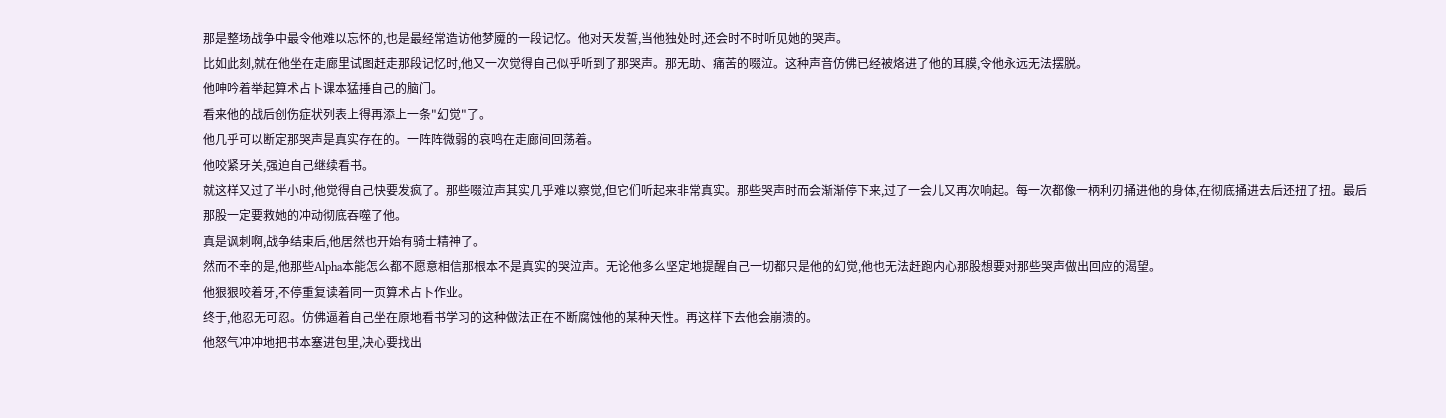那是整场战争中最令他难以忘怀的,也是最经常造访他梦魇的一段记忆。他对天发誓,当他独处时,还会时不时听见她的哭声。
比如此刻,就在他坐在走廊里试图赶走那段记忆时,他又一次觉得自己似乎听到了那哭声。那无助、痛苦的啜泣。这种声音仿佛已经被烙进了他的耳膜,令他永远无法摆脱。
他呻吟着举起算术占卜课本猛捶自己的脑门。
看来他的战后创伤症状列表上得再添上一条"幻觉"了。
他几乎可以断定那哭声是真实存在的。一阵阵微弱的哀鸣在走廊间回荡着。
他咬紧牙关,强迫自己继续看书。
就这样又过了半小时,他觉得自己快要发疯了。那些啜泣声其实几乎难以察觉,但它们听起来非常真实。那些哭声时而会渐渐停下来,过了一会儿又再次响起。每一次都像一柄利刃捅进他的身体,在彻底捅进去后还扭了扭。最后那股一定要救她的冲动彻底吞噬了他。
真是讽刺啊,战争结束后,他居然也开始有骑士精神了。
然而不幸的是,他那些Alpha本能怎么都不愿意相信那根本不是真实的哭泣声。无论他多么坚定地提醒自己一切都只是他的幻觉,他也无法赶跑内心那股想要对那些哭声做出回应的渴望。
他狠狠咬着牙,不停重复读着同一页算术占卜作业。
终于,他忍无可忍。仿佛逼着自己坐在原地看书学习的这种做法正在不断腐蚀他的某种天性。再这样下去他会崩溃的。
他怒气冲冲地把书本塞进包里,决心要找出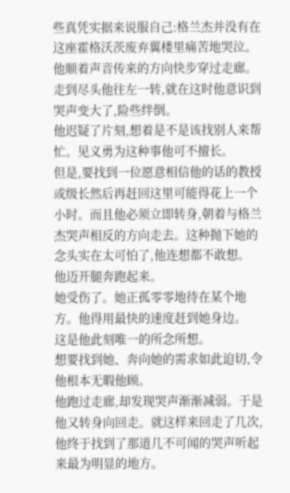些真凭实据来说服自己:格兰杰并没有在这座霍格沃茨废弃翼楼里痛苦地哭泣。
他顺着声音传来的方向快步穿过走廊。走到尽头他往左一转,就在这时他意识到哭声变大了,险些绊倒。
他迟疑了片刻,想着是不是该找别人来帮忙。见义勇为这种事他可不擅长。
但是,要找到一位愿意相信他的话的教授或级长然后再赶回这里可能得花上一个小时。而且他必须立即转身,朝着与格兰杰哭声相反的方向走去。这种抛下她的念头实在太可怕了,他连想都不敢想。
他迈开腿奔跑起来。
她受伤了。她正孤零零地待在某个地方。他得用最快的速度赶到她身边。
这是他此刻唯一的所念所想。
想要找到她、奔向她的需求如此迫切,令他根本无暇他顾。
他跑过走廊,却发现哭声渐渐减弱。于是他又转身向回走。就这样来回走了几次,他终于找到了那道几不可闻的哭声听起来最为明显的地方。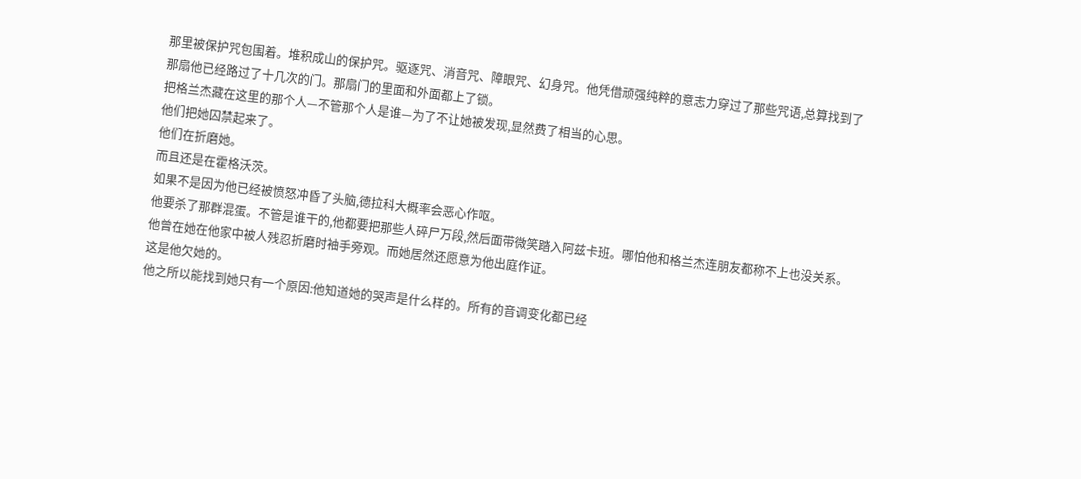那里被保护咒包围着。堆积成山的保护咒。驱逐咒、消音咒、障眼咒、幻身咒。他凭借顽强纯粹的意志力穿过了那些咒语,总算找到了那扇他已经路过了十几次的门。那扇门的里面和外面都上了锁。
把格兰杰藏在这里的那个人—不管那个人是谁—为了不让她被发现,显然费了相当的心思。
他们把她囚禁起来了。
他们在折磨她。
而且还是在霍格沃茨。
如果不是因为他已经被愤怒冲昏了头脑,德拉科大概率会恶心作呕。
他要杀了那群混蛋。不管是谁干的,他都要把那些人碎尸万段,然后面带微笑踏入阿兹卡班。哪怕他和格兰杰连朋友都称不上也没关系。
他曾在她在他家中被人残忍折磨时袖手旁观。而她居然还愿意为他出庭作证。
这是他欠她的。
他之所以能找到她只有一个原因:他知道她的哭声是什么样的。所有的音调变化都已经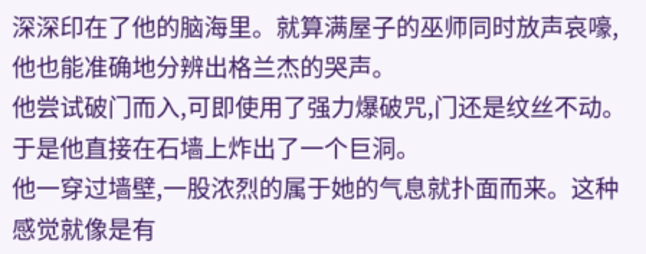深深印在了他的脑海里。就算满屋子的巫师同时放声哀嚎,他也能准确地分辨出格兰杰的哭声。
他尝试破门而入,可即使用了强力爆破咒,门还是纹丝不动。于是他直接在石墙上炸出了一个巨洞。
他一穿过墙壁,一股浓烈的属于她的气息就扑面而来。这种感觉就像是有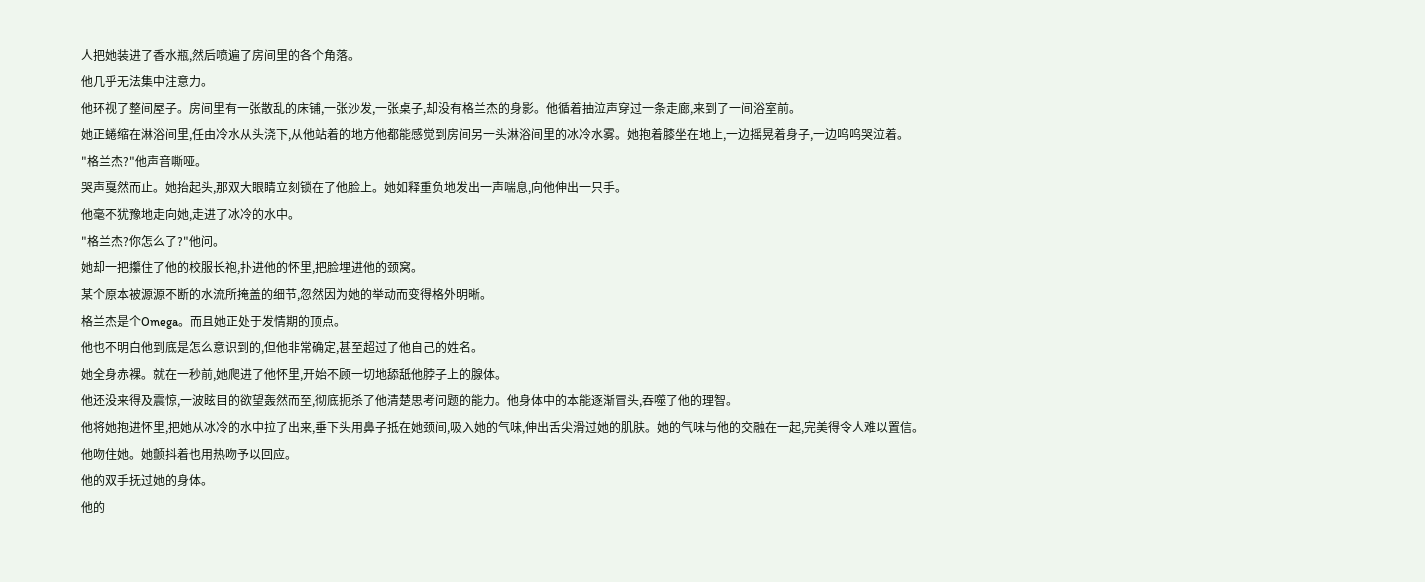人把她装进了香水瓶,然后喷遍了房间里的各个角落。
他几乎无法集中注意力。
他环视了整间屋子。房间里有一张散乱的床铺,一张沙发,一张桌子,却没有格兰杰的身影。他循着抽泣声穿过一条走廊,来到了一间浴室前。
她正蜷缩在淋浴间里,任由冷水从头浇下,从他站着的地方他都能感觉到房间另一头淋浴间里的冰冷水雾。她抱着膝坐在地上,一边摇晃着身子,一边呜呜哭泣着。
"格兰杰?"他声音嘶哑。
哭声戛然而止。她抬起头,那双大眼睛立刻锁在了他脸上。她如释重负地发出一声喘息,向他伸出一只手。
他毫不犹豫地走向她,走进了冰冷的水中。
"格兰杰?你怎么了?"他问。
她却一把攥住了他的校服长袍,扑进他的怀里,把脸埋进他的颈窝。
某个原本被源源不断的水流所掩盖的细节,忽然因为她的举动而变得格外明晰。
格兰杰是个Omega。而且她正处于发情期的顶点。
他也不明白他到底是怎么意识到的,但他非常确定,甚至超过了他自己的姓名。
她全身赤裸。就在一秒前,她爬进了他怀里,开始不顾一切地舔舐他脖子上的腺体。
他还没来得及震惊,一波眩目的欲望轰然而至,彻底扼杀了他清楚思考问题的能力。他身体中的本能逐渐冒头,吞噬了他的理智。
他将她抱进怀里,把她从冰冷的水中拉了出来,垂下头用鼻子抵在她颈间,吸入她的气味,伸出舌尖滑过她的肌肤。她的气味与他的交融在一起,完美得令人难以置信。
他吻住她。她颤抖着也用热吻予以回应。
他的双手抚过她的身体。
他的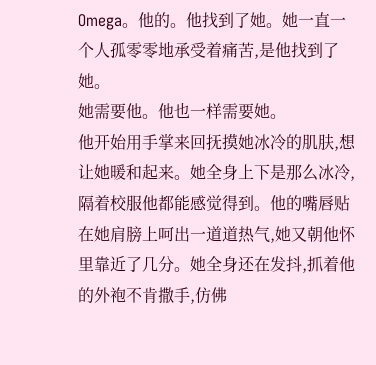Omega。他的。他找到了她。她一直一个人孤零零地承受着痛苦,是他找到了她。
她需要他。他也一样需要她。
他开始用手掌来回抚摸她冰冷的肌肤,想让她暖和起来。她全身上下是那么冰冷,隔着校服他都能感觉得到。他的嘴唇贴在她肩膀上呵出一道道热气,她又朝他怀里靠近了几分。她全身还在发抖,抓着他的外袍不肯撒手,仿佛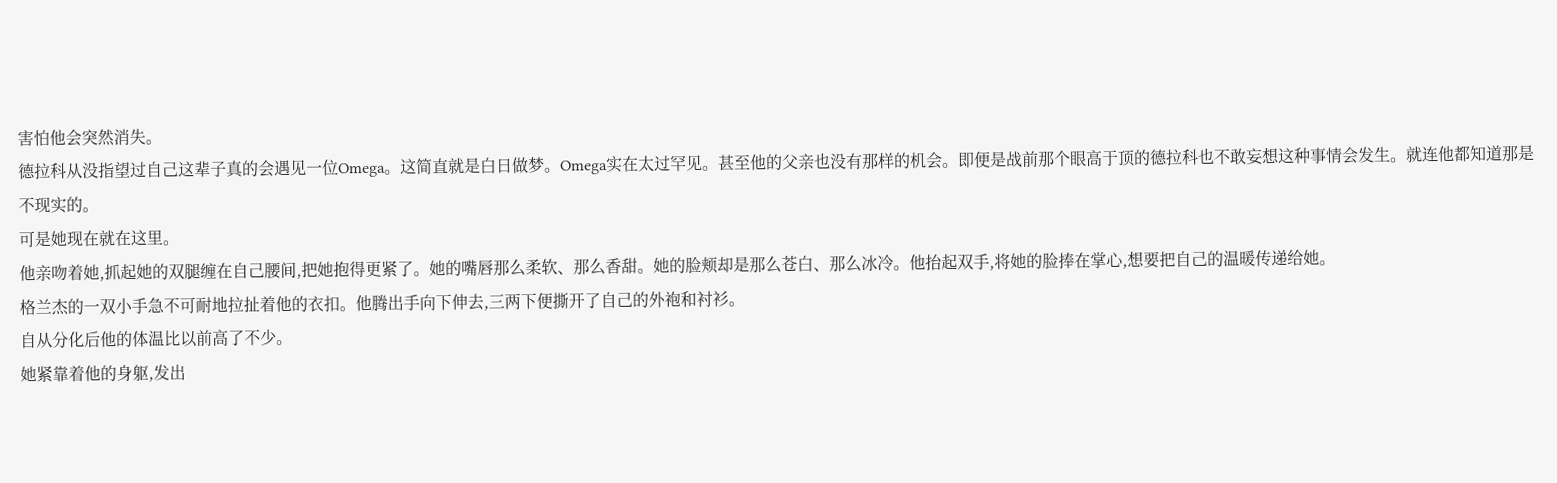害怕他会突然消失。
德拉科从没指望过自己这辈子真的会遇见一位Omega。这简直就是白日做梦。Omega实在太过罕见。甚至他的父亲也没有那样的机会。即便是战前那个眼高于顶的德拉科也不敢妄想这种事情会发生。就连他都知道那是不现实的。
可是她现在就在这里。
他亲吻着她,抓起她的双腿缠在自己腰间,把她抱得更紧了。她的嘴唇那么柔软、那么香甜。她的脸颊却是那么苍白、那么冰冷。他抬起双手,将她的脸捧在掌心,想要把自己的温暖传递给她。
格兰杰的一双小手急不可耐地拉扯着他的衣扣。他腾出手向下伸去,三两下便撕开了自己的外袍和衬衫。
自从分化后他的体温比以前高了不少。
她紧靠着他的身躯,发出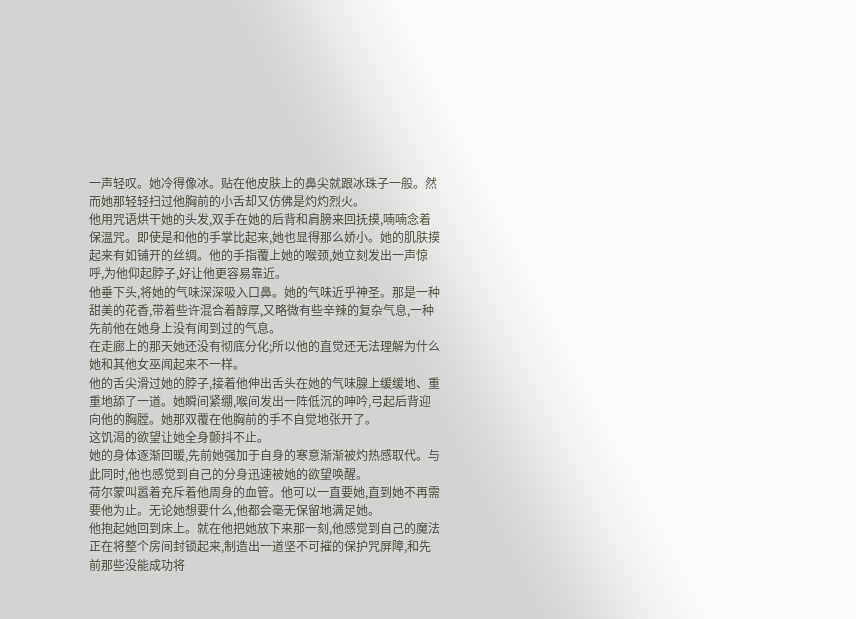一声轻叹。她冷得像冰。贴在他皮肤上的鼻尖就跟冰珠子一般。然而她那轻轻扫过他胸前的小舌却又仿佛是灼灼烈火。
他用咒语烘干她的头发,双手在她的后背和肩膀来回抚摸,喃喃念着保温咒。即使是和他的手掌比起来,她也显得那么娇小。她的肌肤摸起来有如铺开的丝绸。他的手指覆上她的喉颈,她立刻发出一声惊呼,为他仰起脖子,好让他更容易靠近。
他垂下头,将她的气味深深吸入口鼻。她的气味近乎神圣。那是一种甜美的花香,带着些许混合着醇厚,又略微有些辛辣的复杂气息,一种先前他在她身上没有闻到过的气息。
在走廊上的那天她还没有彻底分化;所以他的直觉还无法理解为什么她和其他女巫闻起来不一样。
他的舌尖滑过她的脖子,接着他伸出舌头在她的气味腺上缓缓地、重重地舔了一道。她瞬间紧绷,喉间发出一阵低沉的呻吟,弓起后背迎向他的胸膛。她那双覆在他胸前的手不自觉地张开了。
这饥渴的欲望让她全身颤抖不止。
她的身体逐渐回暖,先前她强加于自身的寒意渐渐被灼热感取代。与此同时,他也感觉到自己的分身迅速被她的欲望唤醒。
荷尔蒙叫嚣着充斥着他周身的血管。他可以一直要她,直到她不再需要他为止。无论她想要什么,他都会毫无保留地满足她。
他抱起她回到床上。就在他把她放下来那一刻,他感觉到自己的魔法正在将整个房间封锁起来,制造出一道坚不可摧的保护咒屏障,和先前那些没能成功将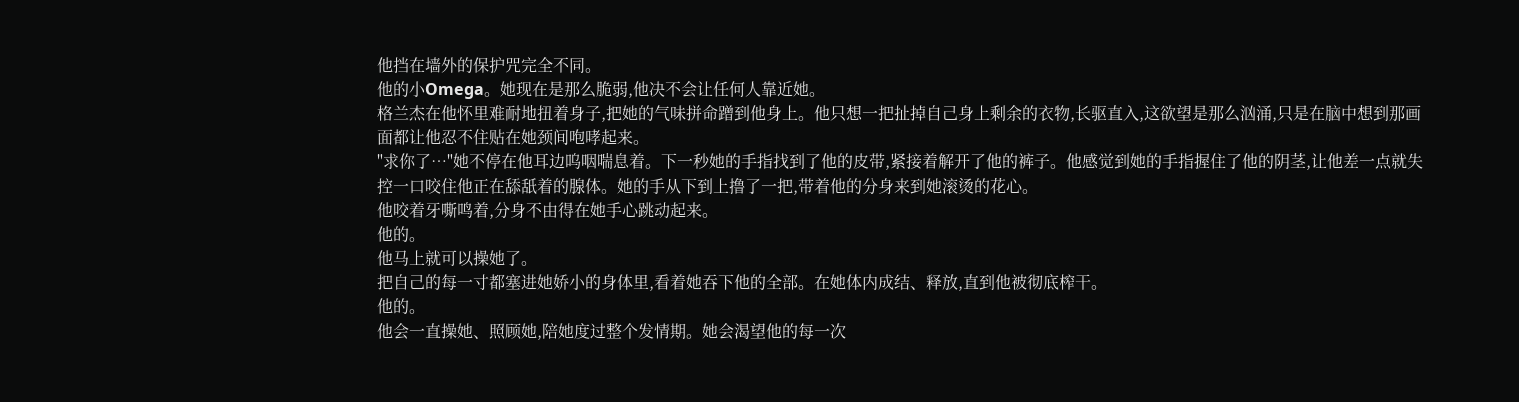他挡在墙外的保护咒完全不同。
他的小Omega。她现在是那么脆弱,他决不会让任何人靠近她。
格兰杰在他怀里难耐地扭着身子,把她的气味拼命蹭到他身上。他只想一把扯掉自己身上剩余的衣物,长驱直入,这欲望是那么汹涌,只是在脑中想到那画面都让他忍不住贴在她颈间咆哮起来。
"求你了…"她不停在他耳边呜咽喘息着。下一秒她的手指找到了他的皮带,紧接着解开了他的裤子。他感觉到她的手指握住了他的阴茎,让他差一点就失控一口咬住他正在舔舐着的腺体。她的手从下到上撸了一把,带着他的分身来到她滚烫的花心。
他咬着牙嘶鸣着,分身不由得在她手心跳动起来。
他的。
他马上就可以操她了。
把自己的每一寸都塞进她娇小的身体里,看着她吞下他的全部。在她体内成结、释放,直到他被彻底榨干。
他的。
他会一直操她、照顾她,陪她度过整个发情期。她会渴望他的每一次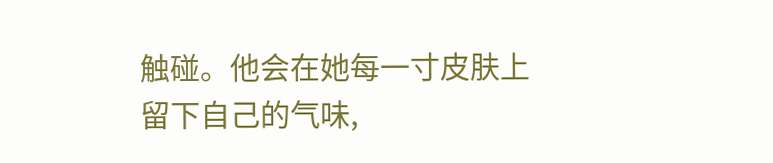触碰。他会在她每一寸皮肤上留下自己的气味,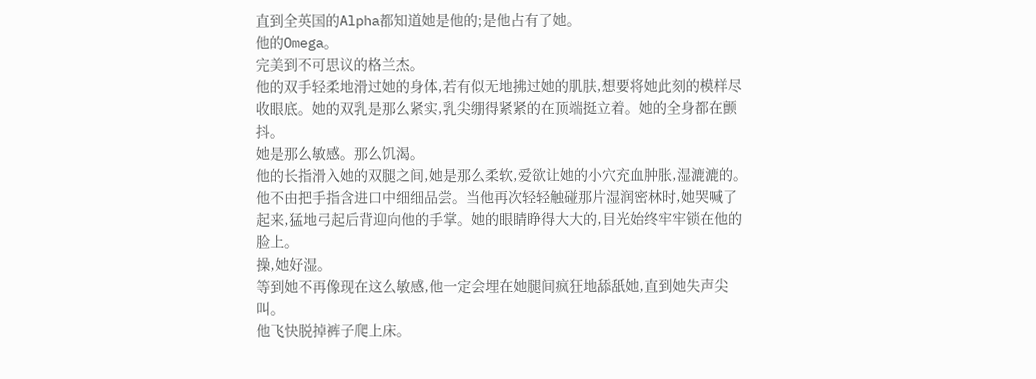直到全英国的Alpha都知道她是他的;是他占有了她。
他的Omega。
完美到不可思议的格兰杰。
他的双手轻柔地滑过她的身体,若有似无地拂过她的肌肤,想要将她此刻的模样尽收眼底。她的双乳是那么紧实,乳尖绷得紧紧的在顶端挺立着。她的全身都在颤抖。
她是那么敏感。那么饥渴。
他的长指滑入她的双腿之间,她是那么柔软,爱欲让她的小穴充血肿胀,湿漉漉的。他不由把手指含进口中细细品尝。当他再次轻轻触碰那片湿润密林时,她哭喊了起来,猛地弓起后背迎向他的手掌。她的眼睛睁得大大的,目光始终牢牢锁在他的脸上。
操,她好湿。
等到她不再像现在这么敏感,他一定会埋在她腿间疯狂地舔舐她,直到她失声尖叫。
他飞快脱掉裤子爬上床。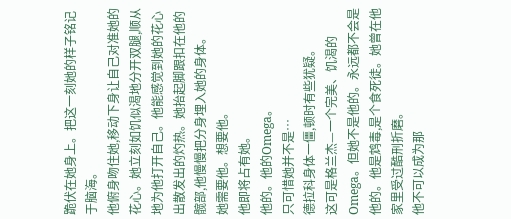跪伏在她身上。把这一刻她的样子铭记于脑海。
他俯身吻住她,移动下身让自己对准她的花心。她立刻如饥似渴地分开双腿,顺从地为他打开自己。他能感觉到她的花心出散发出的灼热。她抬起脚跟扣在他的髋部,他慢慢把分身埋入她的身体。
她需要他。想要他。
他即将占有她。
他的。他的Omega。
只可惜她并不是…
德拉科身体一僵,顿时有些犹疑。
这可是格兰杰—一个完美、饥渴的Omega。但她不是他的。永远都不会是他的。他是鸩毒,是个食死徒。她曾在他家里受过酷刑折磨。
他不可以成为那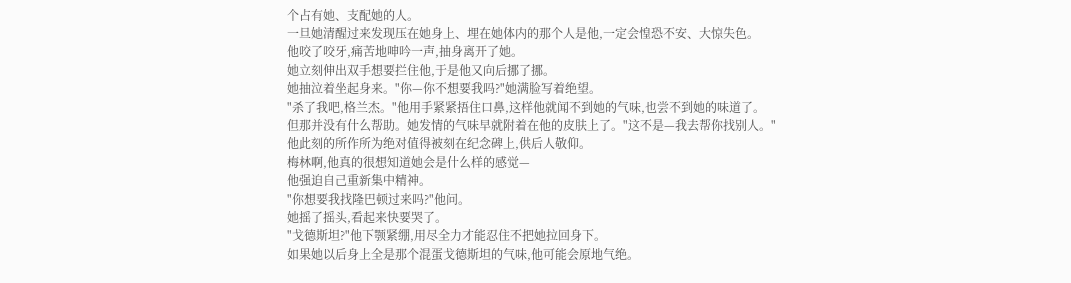个占有她、支配她的人。
一旦她清醒过来发现压在她身上、埋在她体内的那个人是他,一定会惶恐不安、大惊失色。
他咬了咬牙,痛苦地呻吟一声,抽身离开了她。
她立刻伸出双手想要拦住他,于是他又向后挪了挪。
她抽泣着坐起身来。"你—你不想要我吗?"她满脸写着绝望。
"杀了我吧,格兰杰。"他用手紧紧捂住口鼻,这样他就闻不到她的气味,也尝不到她的味道了。
但那并没有什么帮助。她发情的气味早就附着在他的皮肤上了。"这不是—我去帮你找别人。"
他此刻的所作所为绝对值得被刻在纪念碑上,供后人敬仰。
梅林啊,他真的很想知道她会是什么样的感觉—
他强迫自己重新集中精神。
"你想要我找隆巴顿过来吗?"他问。
她摇了摇头,看起来快要哭了。
"戈德斯坦?"他下颚紧绷,用尽全力才能忍住不把她拉回身下。
如果她以后身上全是那个混蛋戈德斯坦的气味,他可能会原地气绝。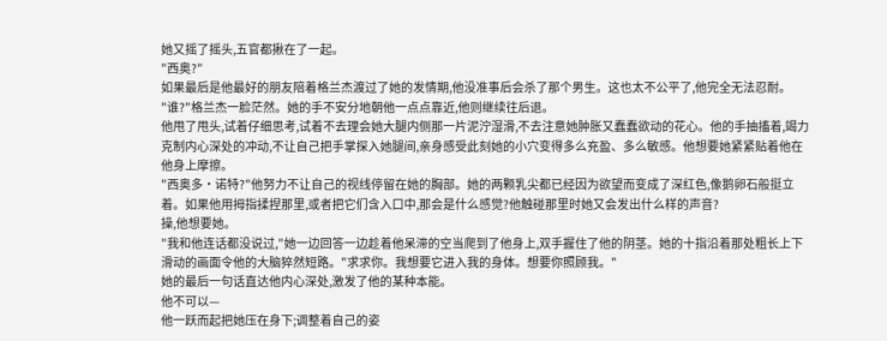她又摇了摇头,五官都揪在了一起。
"西奥?"
如果最后是他最好的朋友陪着格兰杰渡过了她的发情期,他没准事后会杀了那个男生。这也太不公平了,他完全无法忍耐。
"谁?"格兰杰一脸茫然。她的手不安分地朝他一点点靠近,他则继续往后退。
他甩了甩头,试着仔细思考,试着不去理会她大腿内侧那一片泥泞湿滑,不去注意她肿胀又蠢蠢欲动的花心。他的手抽搐着,竭力克制内心深处的冲动,不让自己把手掌探入她腿间,亲身感受此刻她的小穴变得多么充盈、多么敏感。他想要她紧紧贴着他在他身上摩擦。
"西奥多·诺特?"他努力不让自己的视线停留在她的胸部。她的两颗乳尖都已经因为欲望而变成了深红色,像鹅卵石般挺立着。如果他用拇指揉捏那里,或者把它们含入口中,那会是什么感觉?他触碰那里时她又会发出什么样的声音?
操,他想要她。
"我和他连话都没说过,"她一边回答一边趁着他呆滞的空当爬到了他身上,双手握住了他的阴茎。她的十指沿着那处粗长上下滑动的画面令他的大脑猝然短路。"求求你。我想要它进入我的身体。想要你照顾我。"
她的最后一句话直达他内心深处,激发了他的某种本能。
他不可以—
他一跃而起把她压在身下;调整着自己的姿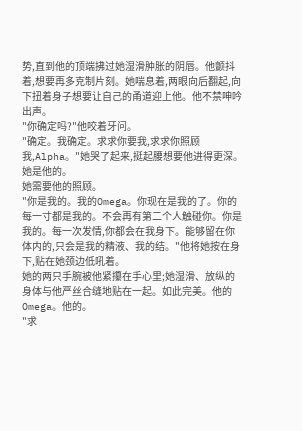势,直到他的顶端拂过她湿滑肿胀的阴唇。他颤抖着,想要再多克制片刻。她喘息着,两眼向后翻起,向下扭着身子想要让自己的甬道迎上他。他不禁呻吟出声。
"你确定吗?"他咬着牙问。
"确定。我确定。求求你要我,求求你照顾我,Alpha。"她哭了起来,挺起腰想要他进得更深。
她是他的。
她需要他的照顾。
"你是我的。我的Omega。你现在是我的了。你的每一寸都是我的。不会再有第二个人触碰你。你是我的。每一次发情,你都会在我身下。能够留在你体内的,只会是我的精液、我的结。"他将她按在身下,贴在她颈边低吼着。
她的两只手腕被他紧攥在手心里;她湿滑、放纵的身体与他严丝合缝地贴在一起。如此完美。他的Omega。他的。
"求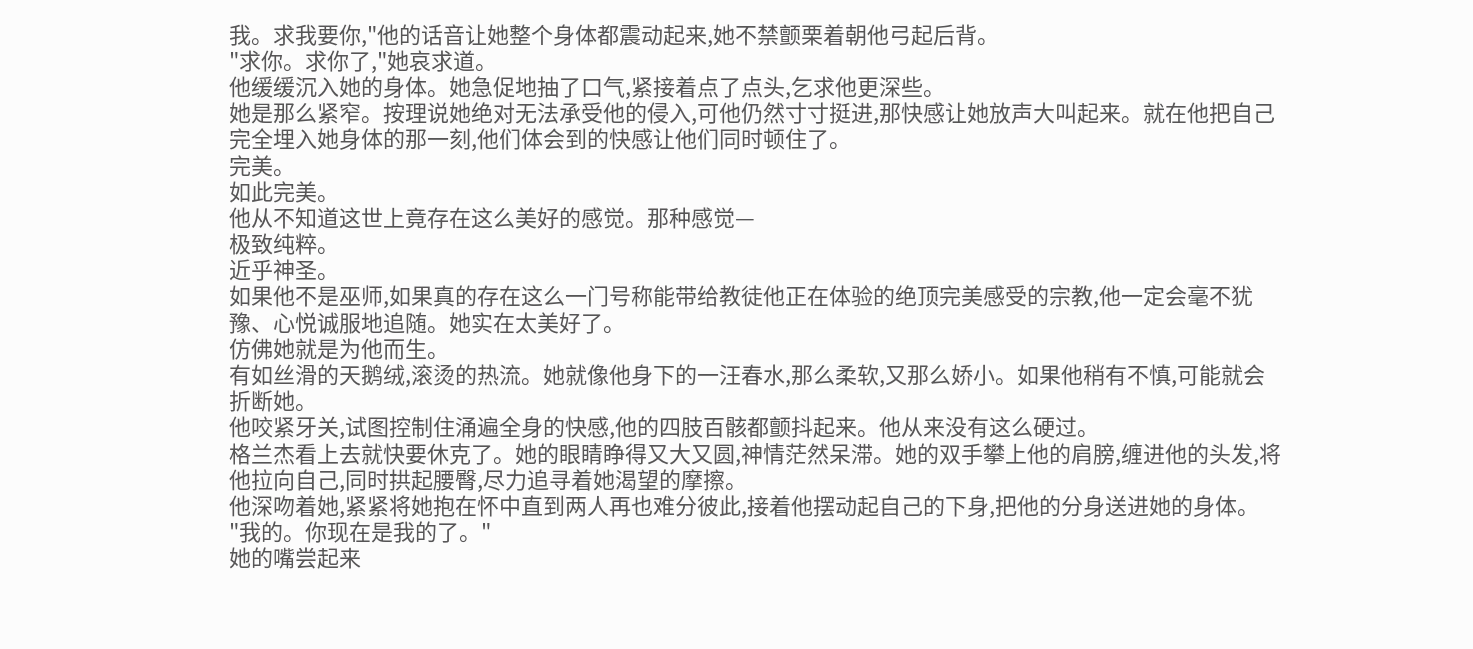我。求我要你,"他的话音让她整个身体都震动起来,她不禁颤栗着朝他弓起后背。
"求你。求你了,"她哀求道。
他缓缓沉入她的身体。她急促地抽了口气,紧接着点了点头,乞求他更深些。
她是那么紧窄。按理说她绝对无法承受他的侵入,可他仍然寸寸挺进,那快感让她放声大叫起来。就在他把自己完全埋入她身体的那一刻,他们体会到的快感让他们同时顿住了。
完美。
如此完美。
他从不知道这世上竟存在这么美好的感觉。那种感觉—
极致纯粹。
近乎神圣。
如果他不是巫师,如果真的存在这么一门号称能带给教徒他正在体验的绝顶完美感受的宗教,他一定会毫不犹豫、心悦诚服地追随。她实在太美好了。
仿佛她就是为他而生。
有如丝滑的天鹅绒,滚烫的热流。她就像他身下的一汪春水,那么柔软,又那么娇小。如果他稍有不慎,可能就会折断她。
他咬紧牙关,试图控制住涌遍全身的快感,他的四肢百骸都颤抖起来。他从来没有这么硬过。
格兰杰看上去就快要休克了。她的眼睛睁得又大又圆,神情茫然呆滞。她的双手攀上他的肩膀,缠进他的头发,将他拉向自己,同时拱起腰臀,尽力追寻着她渴望的摩擦。
他深吻着她,紧紧将她抱在怀中直到两人再也难分彼此,接着他摆动起自己的下身,把他的分身送进她的身体。
"我的。你现在是我的了。"
她的嘴尝起来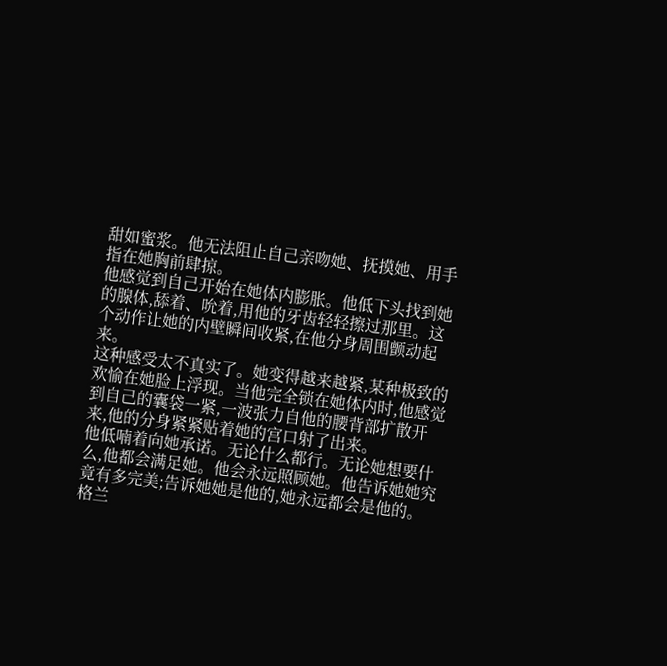甜如蜜浆。他无法阻止自己亲吻她、抚摸她、用手指在她胸前肆掠。
他感觉到自己开始在她体内膨胀。他低下头找到她的腺体,舔着、吮着,用他的牙齿轻轻擦过那里。这个动作让她的内壁瞬间收紧,在他分身周围颤动起来。
这种感受太不真实了。她变得越来越紧,某种极致的欢愉在她脸上浮现。当他完全锁在她体内时,他感觉到自己的囊袋一紧,一波张力自他的腰背部扩散开来,他的分身紧紧贴着她的宫口射了出来。
他低喃着向她承诺。无论什么都行。无论她想要什么,他都会满足她。他会永远照顾她。他告诉她她究竟有多完美;告诉她她是他的,她永远都会是他的。
格兰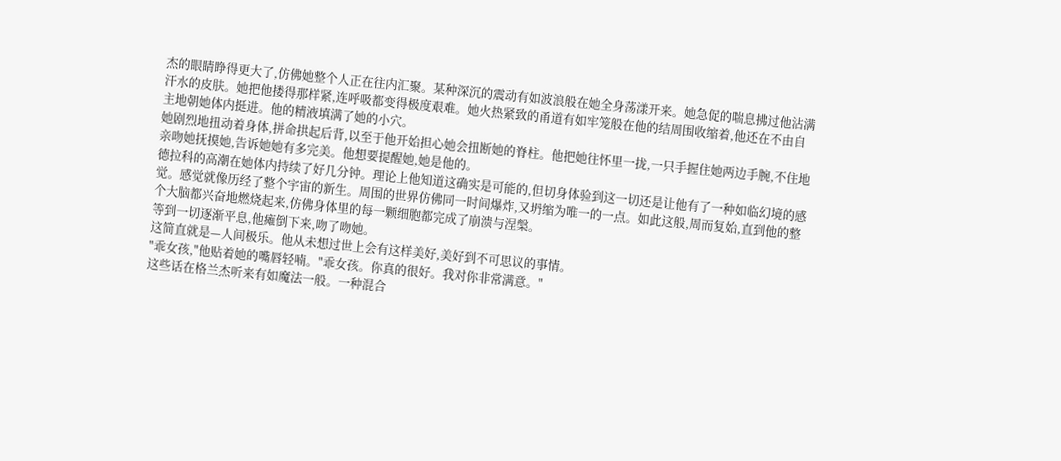杰的眼睛睁得更大了,仿佛她整个人正在往内汇聚。某种深沉的震动有如波浪般在她全身荡漾开来。她急促的喘息拂过他沾满汗水的皮肤。她把他搂得那样紧,连呼吸都变得极度艰难。她火热紧致的甬道有如牢笼般在他的结周围收缩着,他还在不由自主地朝她体内挺进。他的精液填满了她的小穴。
她剧烈地扭动着身体,拼命拱起后背,以至于他开始担心她会扭断她的脊柱。他把她往怀里一拢,一只手握住她两边手腕,不住地亲吻她抚摸她,告诉她她有多完美。他想要提醒她,她是他的。
德拉科的高潮在她体内持续了好几分钟。理论上他知道这确实是可能的,但切身体验到这一切还是让他有了一种如临幻境的感觉。感觉就像历经了整个宇宙的新生。周围的世界仿佛同一时间爆炸,又坍缩为唯一的一点。如此这般,周而复始,直到他的整个大脑都兴奋地燃烧起来,仿佛身体里的每一颗细胞都完成了崩溃与涅槃。
等到一切逐渐平息,他瘫倒下来,吻了吻她。
这简直就是—人间极乐。他从未想过世上会有这样美好,美好到不可思议的事情。
"乖女孩,"他贴着她的嘴唇轻喃。"乖女孩。你真的很好。我对你非常满意。"
这些话在格兰杰听来有如魔法一般。一种混合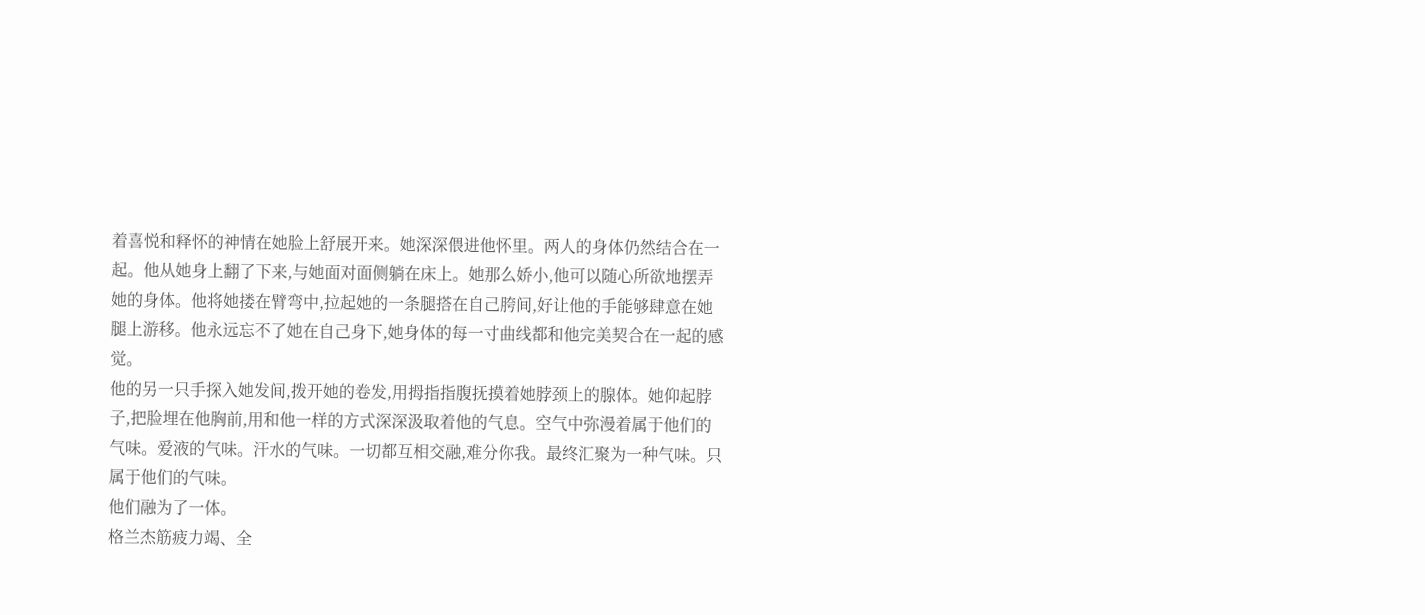着喜悦和释怀的神情在她脸上舒展开来。她深深偎进他怀里。两人的身体仍然结合在一起。他从她身上翻了下来,与她面对面侧躺在床上。她那么娇小,他可以随心所欲地摆弄她的身体。他将她搂在臂弯中,拉起她的一条腿搭在自己胯间,好让他的手能够肆意在她腿上游移。他永远忘不了她在自己身下,她身体的每一寸曲线都和他完美契合在一起的感觉。
他的另一只手探入她发间,拨开她的卷发,用拇指指腹抚摸着她脖颈上的腺体。她仰起脖子,把脸埋在他胸前,用和他一样的方式深深汲取着他的气息。空气中弥漫着属于他们的气味。爱液的气味。汗水的气味。一切都互相交融,难分你我。最终汇聚为一种气味。只属于他们的气味。
他们融为了一体。
格兰杰筋疲力竭、全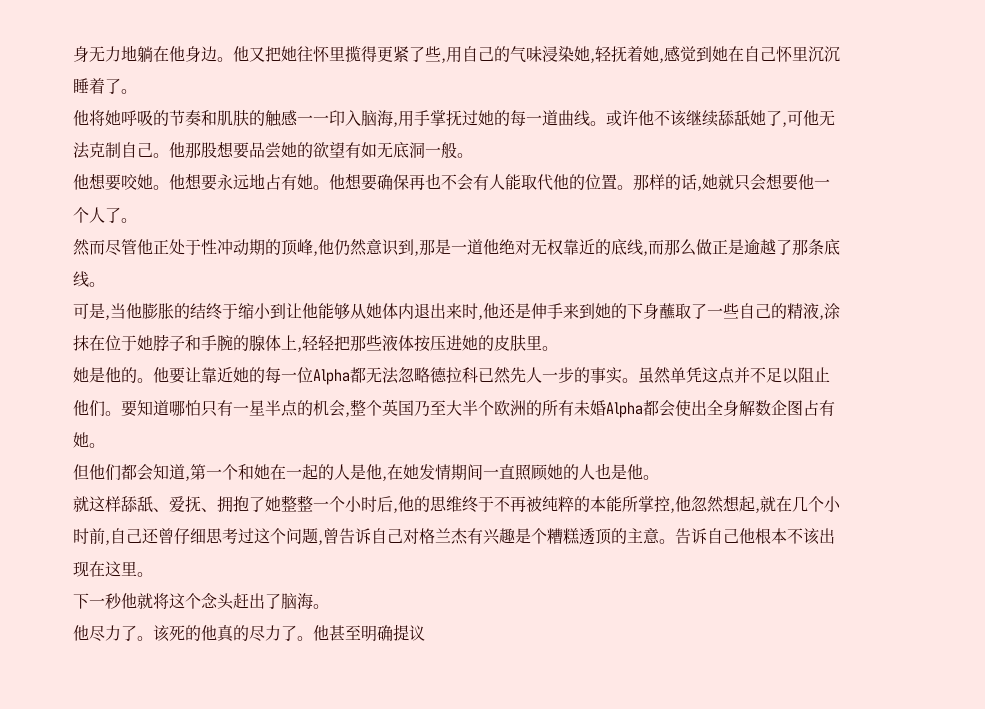身无力地躺在他身边。他又把她往怀里揽得更紧了些,用自己的气味浸染她,轻抚着她,感觉到她在自己怀里沉沉睡着了。
他将她呼吸的节奏和肌肤的触感一一印入脑海,用手掌抚过她的每一道曲线。或许他不该继续舔舐她了,可他无法克制自己。他那股想要品尝她的欲望有如无底洞一般。
他想要咬她。他想要永远地占有她。他想要确保再也不会有人能取代他的位置。那样的话,她就只会想要他一个人了。
然而尽管他正处于性冲动期的顶峰,他仍然意识到,那是一道他绝对无权靠近的底线,而那么做正是逾越了那条底线。
可是,当他膨胀的结终于缩小到让他能够从她体内退出来时,他还是伸手来到她的下身蘸取了一些自己的精液,涂抹在位于她脖子和手腕的腺体上,轻轻把那些液体按压进她的皮肤里。
她是他的。他要让靠近她的每一位Alpha都无法忽略德拉科已然先人一步的事实。虽然单凭这点并不足以阻止他们。要知道哪怕只有一星半点的机会,整个英国乃至大半个欧洲的所有未婚Alpha都会使出全身解数企图占有她。
但他们都会知道,第一个和她在一起的人是他,在她发情期间一直照顾她的人也是他。
就这样舔舐、爱抚、拥抱了她整整一个小时后,他的思维终于不再被纯粹的本能所掌控,他忽然想起,就在几个小时前,自己还曾仔细思考过这个问题,曾告诉自己对格兰杰有兴趣是个糟糕透顶的主意。告诉自己他根本不该出现在这里。
下一秒他就将这个念头赶出了脑海。
他尽力了。该死的他真的尽力了。他甚至明确提议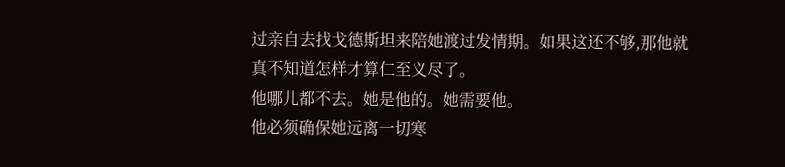过亲自去找戈德斯坦来陪她渡过发情期。如果这还不够,那他就真不知道怎样才算仁至义尽了。
他哪儿都不去。她是他的。她需要他。
他必须确保她远离一切寒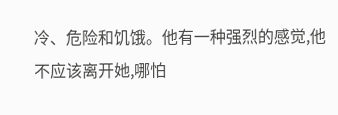冷、危险和饥饿。他有一种强烈的感觉,他不应该离开她,哪怕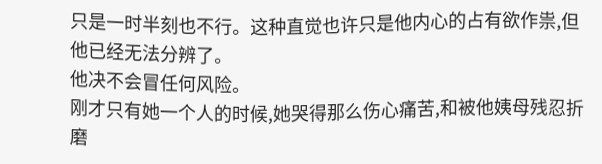只是一时半刻也不行。这种直觉也许只是他内心的占有欲作祟,但他已经无法分辨了。
他决不会冒任何风险。
刚才只有她一个人的时候,她哭得那么伤心痛苦,和被他姨母残忍折磨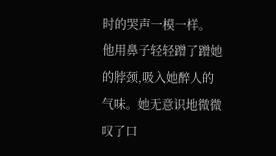时的哭声一模一样。
他用鼻子轻轻蹭了蹭她的脖颈,吸入她醉人的气味。她无意识地微微叹了口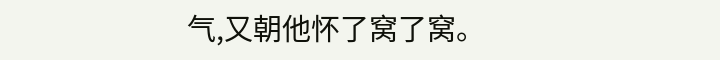气,又朝他怀了窝了窝。